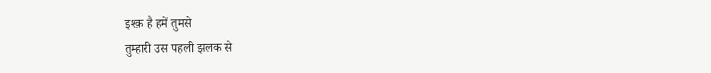इश्क़ है हमें तुमसे
तुम्हारी उस पहली झलक से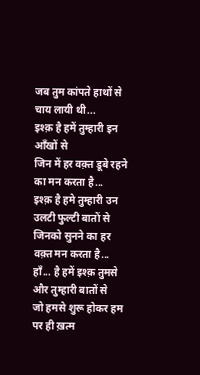जब तुम कांपते हाथों से चाय लायी थी...
इश्क़ है हमें तुम्हारी इन आँखों से
जिन में हर वक़्त डूबे रहने का मन करता है...
इश्क़ है हमे तुम्हारी उन उलटी फुल्टी बातों से
जिनको सुनने का हर वक़्त मन करता है...
हाँ... है हमें इश्क़ तुमसे और तुम्हारी बातों से
जो हमसे शुरू होकर हम पर ही ख़त्म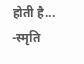होती है...
-स्मृति